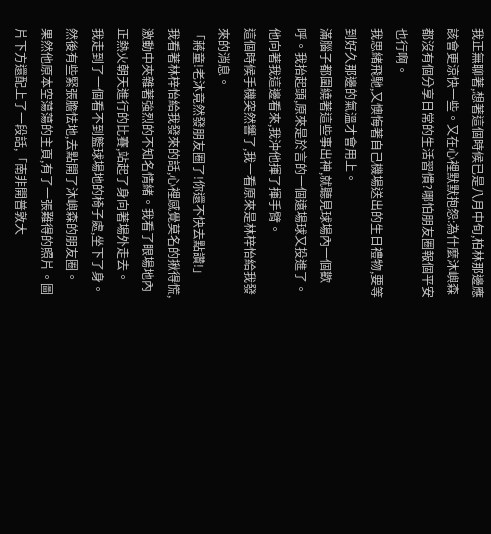我正無聊著,想著這個時候已是八月中旬,柏林那邊應該會更涼快一些。又在心裡默默抱怨:為什麼沐嶼森都沒有個分享日常的生活習慣?哪怕朋友圈報個平安也行啊。
我思緒飛馳,又懊悔著自己機場送出的生日禮物,要等到好久那邊的氣溫才會用上。
滿腦子都圍繞著這些事出神,就聽見球場內一個歡呼。我抬起頭,原來是於言的一個遠場球又投進了。
他向著我這邊看來,我沖他揮了揮手臂。
這個時候手機突然響了,我一看原來是林梓怡給我發來的消息。
「蔣童!老沐竟然發朋友圈了!你還不快去點讚!」
我看著林梓怡給我發來的話,心裡感覺莫名的揪得慌,激動中夾雜著強烈的不知名情緒。我看了眼場地內正熱火朝天進行的比賽,站起了身向著場外走去。
我走到了一個看不到籃球場地的椅子處,坐下了身。然後有些緊張膽怯地,去點開了沐嶼森的朋友圈。
果然他原本空蕩蕩的主頁,有了一張難得的照片。圖片下方還配上了一段話,「南非開普敦大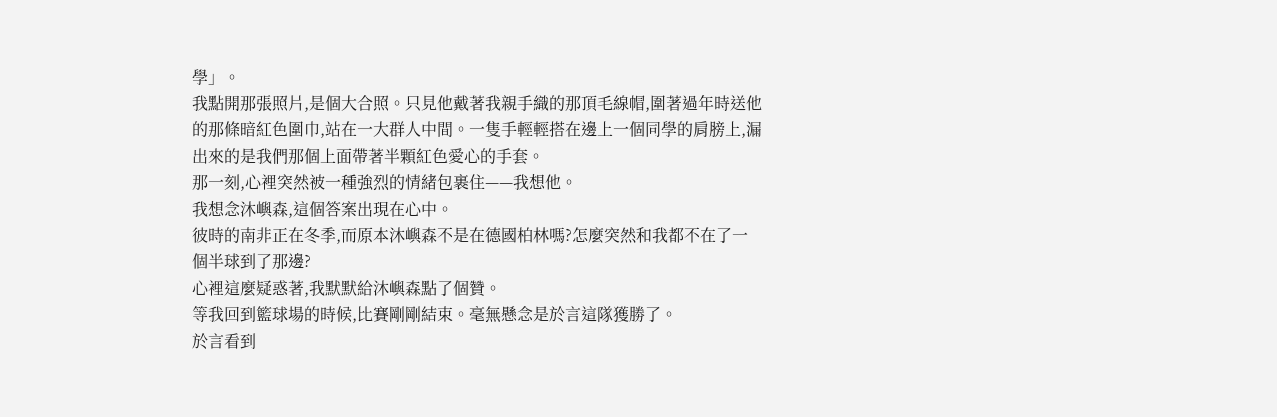學」。
我點開那張照片,是個大合照。只見他戴著我親手織的那頂毛線帽,圍著過年時送他的那條暗紅色圍巾,站在一大群人中間。一隻手輕輕搭在邊上一個同學的肩膀上,漏出來的是我們那個上面帶著半顆紅色愛心的手套。
那一刻,心裡突然被一種強烈的情緒包裹住——我想他。
我想念沐嶼森,這個答案出現在心中。
彼時的南非正在冬季,而原本沐嶼森不是在德國柏林嗎?怎麼突然和我都不在了一個半球到了那邊?
心裡這麼疑惑著,我默默給沐嶼森點了個贊。
等我回到籃球場的時候,比賽剛剛結束。毫無懸念是於言這隊獲勝了。
於言看到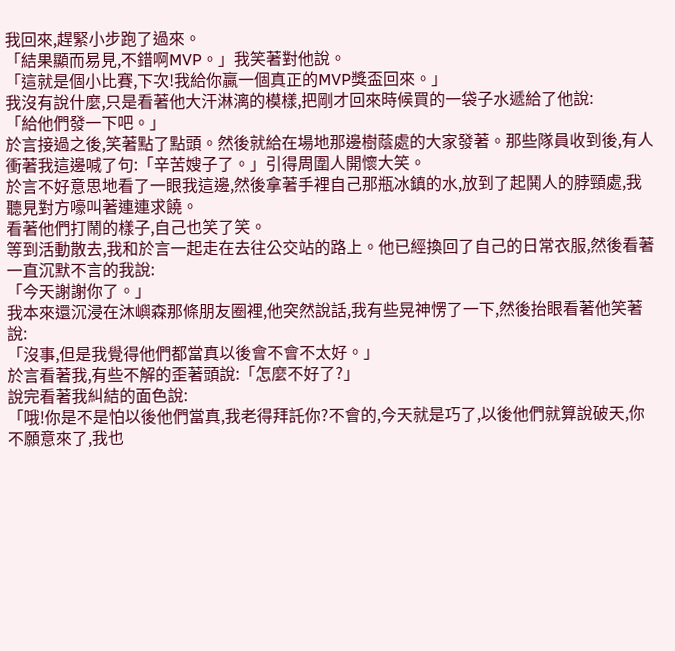我回來,趕緊小步跑了過來。
「結果顯而易見,不錯啊MVP。」我笑著對他說。
「這就是個小比賽,下次!我給你贏一個真正的MVP獎盃回來。」
我沒有說什麼,只是看著他大汗淋漓的模樣,把剛才回來時候買的一袋子水遞給了他說:
「給他們發一下吧。」
於言接過之後,笑著點了點頭。然後就給在場地那邊樹蔭處的大家發著。那些隊員收到後,有人衝著我這邊喊了句:「辛苦嫂子了。」引得周圍人開懷大笑。
於言不好意思地看了一眼我這邊,然後拿著手裡自己那瓶冰鎮的水,放到了起鬨人的脖頸處,我聽見對方嚎叫著連連求饒。
看著他們打鬧的樣子,自己也笑了笑。
等到活動散去,我和於言一起走在去往公交站的路上。他已經換回了自己的日常衣服,然後看著一直沉默不言的我說:
「今天謝謝你了。」
我本來還沉浸在沐嶼森那條朋友圈裡,他突然說話,我有些晃神愣了一下,然後抬眼看著他笑著說:
「沒事,但是我覺得他們都當真以後會不會不太好。」
於言看著我,有些不解的歪著頭說:「怎麼不好了?」
說完看著我糾結的面色說:
「哦!你是不是怕以後他們當真,我老得拜託你?不會的,今天就是巧了,以後他們就算說破天,你不願意來了,我也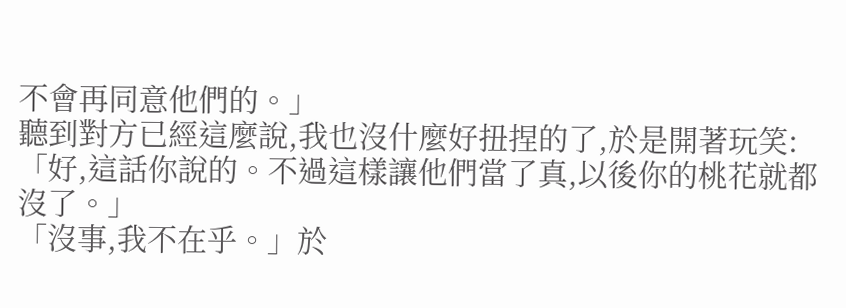不會再同意他們的。」
聽到對方已經這麼說,我也沒什麼好扭捏的了,於是開著玩笑:
「好,這話你說的。不過這樣讓他們當了真,以後你的桃花就都沒了。」
「沒事,我不在乎。」於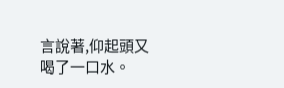言說著,仰起頭又喝了一口水。